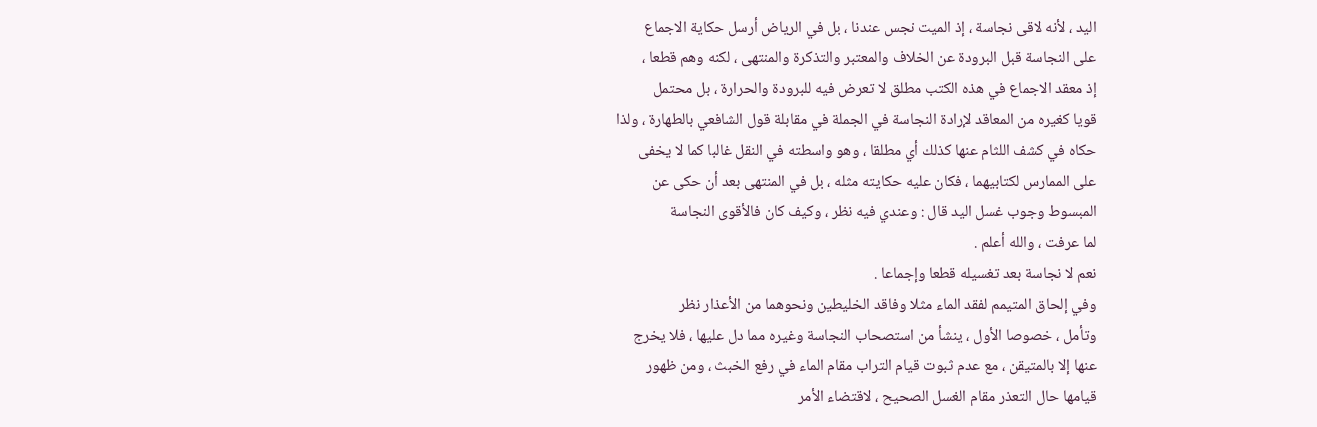اليد ، لأنه لاقى نجاسة ، إذ الميت نجس عندنا ، بل في الرياض أرسل حكاية الاجماع
على النجاسة قبل البرودة عن الخلاف والمعتبر والتذكرة والمنتهى ، لكنه وهم قطعا ،
إذ معقد الاجماع في هذه الكتب مطلق لا تعرض فيه للبرودة والحرارة ، بل محتمل
قويا كغيره من المعاقد لإرادة النجاسة في الجملة في مقابلة قول الشافعي بالطهارة ، ولذا
حكاه في كشف اللثام عنها كذلك أي مطلقا ، وهو واسطته في النقل غالبا كما لا يخفى
على الممارس لكتابيهما ، فكان عليه حكايته مثله ، بل في المنتهى بعد أن حكى عن
المبسوط وجوب غسل اليد قال : وعندي فيه نظر ، وكيف كان فالأقوى النجاسة
لما عرفت ، والله أعلم .
نعم لا نجاسة بعد تغسيله قطعا وإجماعا .
وفي إلحاق المتيمم لفقد الماء مثلا وفاقد الخليطين ونحوهما من الأعذار نظر
وتأمل ، خصوصا الأول ، ينشأ من استصحاب النجاسة وغيره مما دل عليها ، فلا يخرج
عنها إلا بالمتيقن ، مع عدم ثبوت قيام التراب مقام الماء في رفع الخبث ، ومن ظهور
قيامها حال التعذر مقام الغسل الصحيح ، لاقتضاء الأمر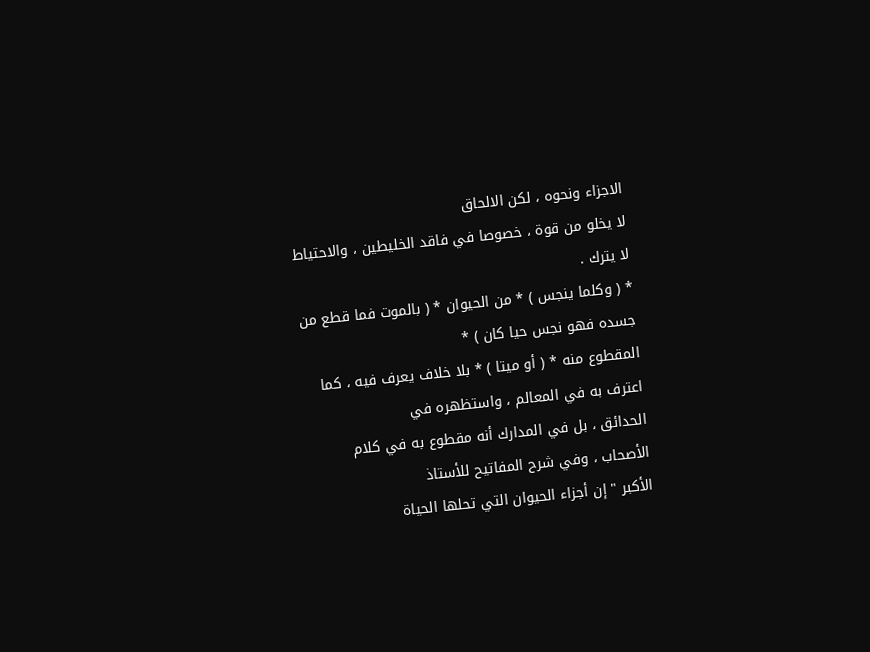الاجزاء ونحوه ، لكن الالحاق
لا يخلو من قوة ، خصوصا في فاقد الخليطين ، والاحتياط لا يترك .
* ( وكلما ينجس ) * من الحيوان * ( بالموت فما قطع من جسده فهو نجس حيا كان ) *
المقطوع منه * ( أو ميتا ) * بلا خلاف يعرف فيه ، كما اعترف به في المعالم ، واستظهره في
الحدائق ، بل في المدارك أنه مقطوع به في كلام الأصحاب ، وفي شرح المفاتيح للأستاذ
الأكبر " إن أجزاء الحيوان التي تحلها الحياة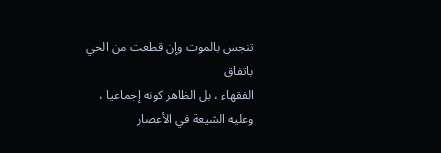تنجس بالموت وإن قطعت من الحي باتفاق
الفقهاء ، بل الظاهر كونه إجماعيا ، وعليه الشيعة في الأعصار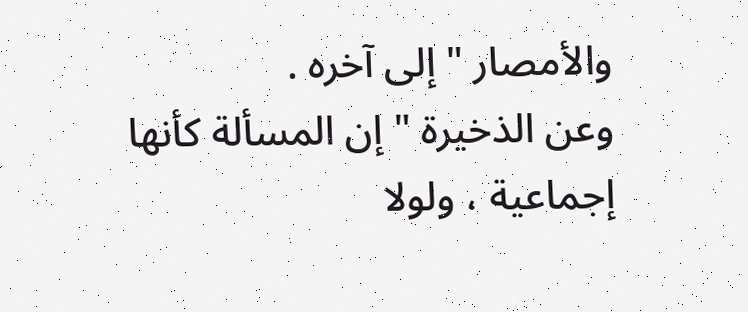والأمصار " إلى آخره .
وعن الذخيرة " إن المسألة كأنها إجماعية ، ولولا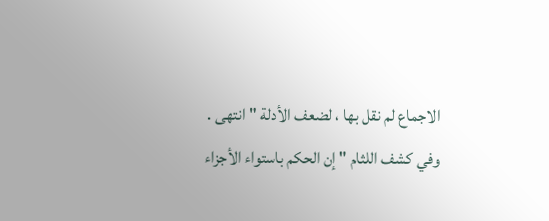الاجماع لم نقل بها ، لضعف الأدلة " انتهى .
وفي كشف اللثام " إن الحكم باستواء الأجزاء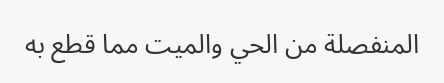المنفصلة من الحي والميت مما قطع به